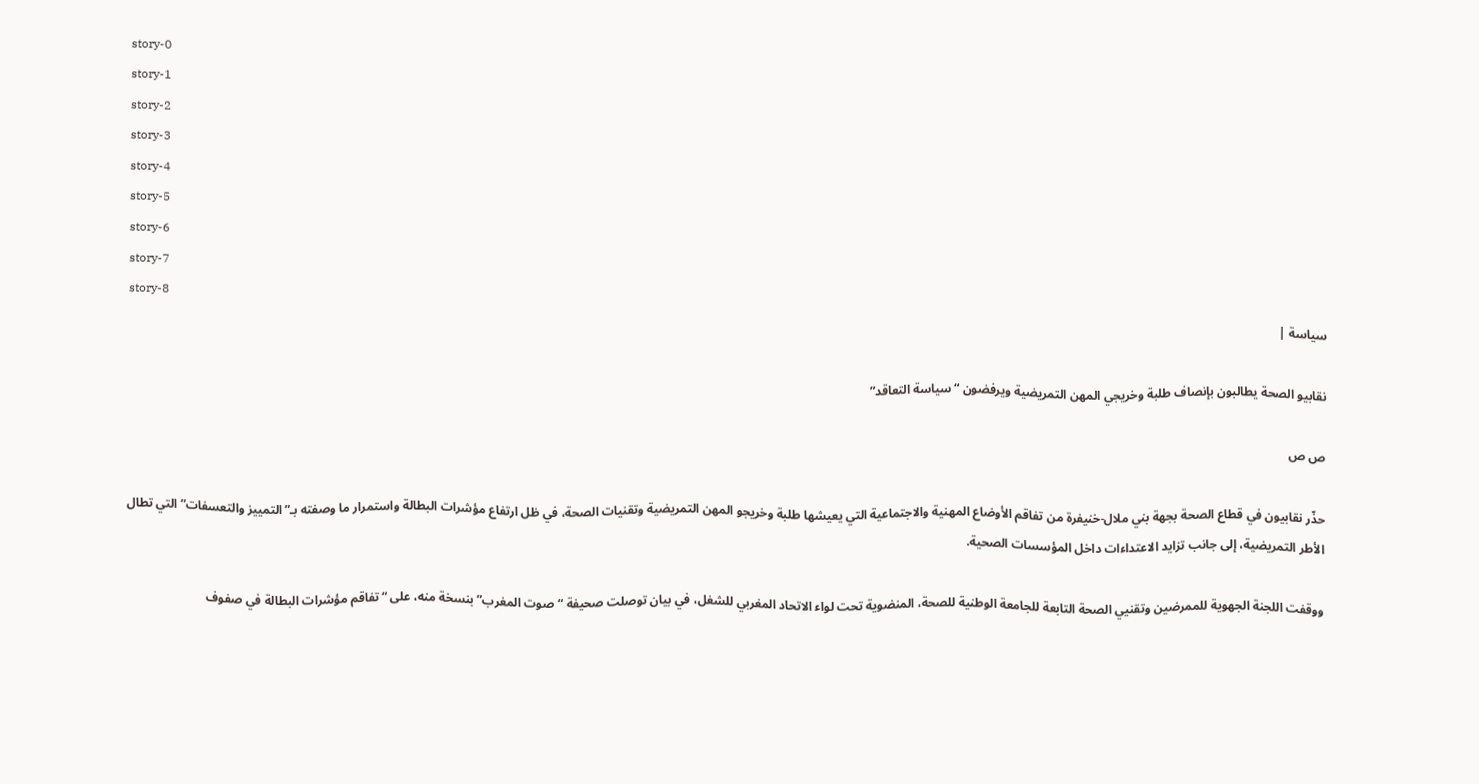story-0
story-1
story-2
story-3
story-4
story-5
story-6
story-7
story-8
سياسة |

نقابيو الصحة يطالبون بإنصاف طلبة وخريجي المهن التمريضية ويرفضون “سياسة التعاقد”

ص ص

حذّر نقابيون في قطاع الصحة بجهة بني ملال-خنيفرة من تفاقم الأوضاع المهنية والاجتماعية التي يعيشها طلبة وخريجو المهن التمريضية وتقنيات الصحة، في ظل ارتفاع مؤشرات البطالة واستمرار ما وصفته بـ”التمييز والتعسفات” التي تطال الأطر التمريضية، إلى جانب تزايد الاعتداءات داخل المؤسسات الصحية.

ووقفت اللجنة الجهوية للممرضين وتقنيي الصحة التابعة للجامعة الوطنية للصحة، المنضوية تحت لواء الاتحاد المغربي للشغل، في بيان توصلت صحيفة “صوت المغرب” بنسخة منه، على “تفاقم مؤشرات البطالة في صفوف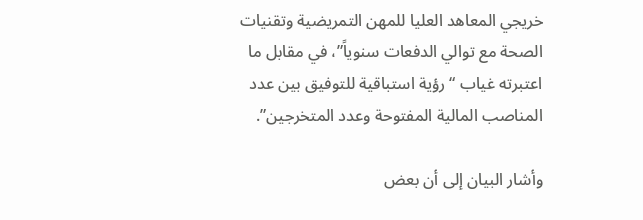خريجي المعاهد العليا للمهن التمريضية وتقنيات الصحة مع توالي الدفعات سنوياً”، في مقابل ما اعتبرته غياب “رؤية استباقية للتوفيق بين عدد المناصب المالية المفتوحة وعدد المتخرجين”.

وأشار البيان إلى أن بعض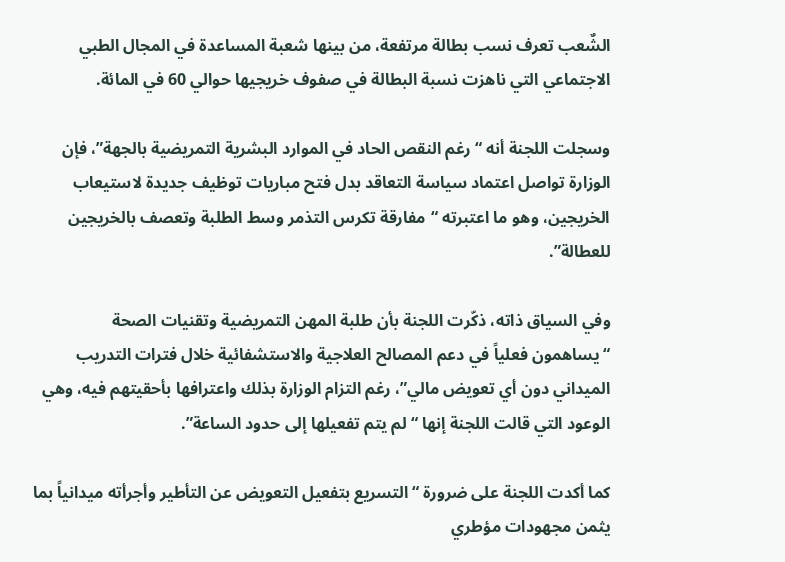الشٌعب تعرف نسب بطالة مرتفعة، من بينها شعبة المساعدة في المجال الطبي الاجتماعي التي ناهزت نسبة البطالة في صفوف خريجيها حوالي 60 في المائة.

وسجلت اللجنة أنه “رغم النقص الحاد في الموارد البشرية التمريضية بالجهة”، فإن الوزارة تواصل اعتماد سياسة التعاقد بدل فتح مباريات توظيف جديدة لاستيعاب الخريجين، وهو ما اعتبرته “مفارقة تكرس التذمر وسط الطلبة وتعصف بالخريجين للعطالة”.

وفي السياق ذاته، ذكّرت اللجنة بأن طلبة المهن التمريضية وتقنيات الصحة “يساهمون فعلياً في دعم المصالح العلاجية والاستشفائية خلال فترات التدريب الميداني دون أي تعويض مالي”، رغم التزام الوزارة بذلك واعترافها بأحقيتهم فيه، وهي الوعود التي قالت اللجنة إنها “لم يتم تفعيلها إلى حدود الساعة”.

كما أكدت اللجنة على ضرورة “التسريع بتفعيل التعويض عن التأطير وأجرأته ميدانياً بما يثمن مجهودات مؤطري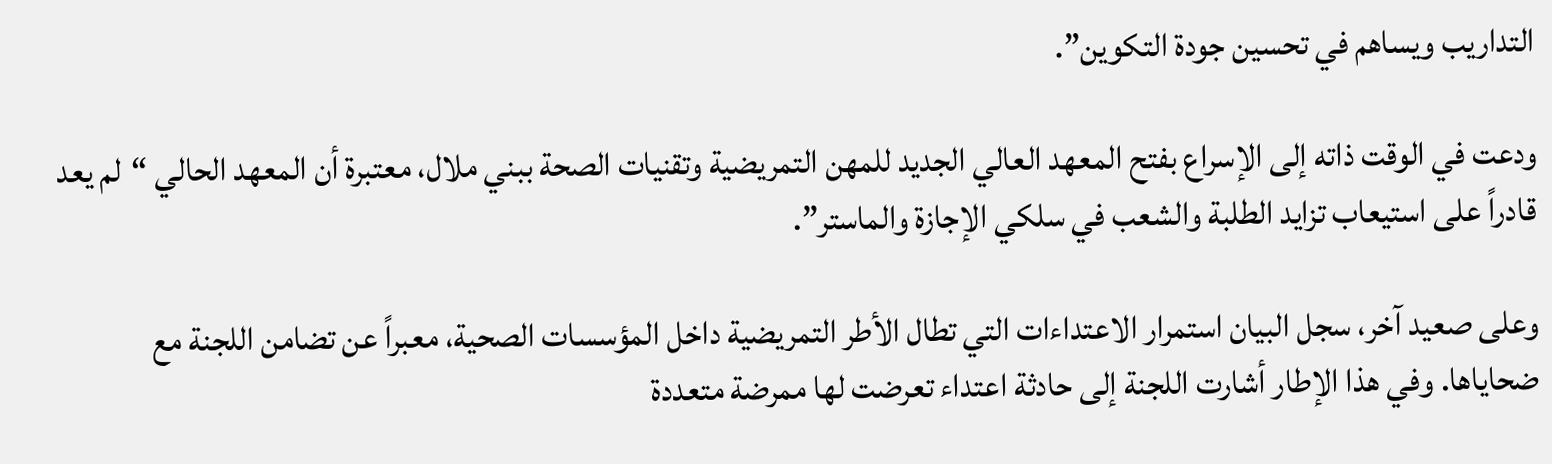التداريب ويساهم في تحسين جودة التكوين”.

ودعت في الوقت ذاته إلى الإسراع بفتح المعهد العالي الجديد للمهن التمريضية وتقنيات الصحة ببني ملال، معتبرة أن المعهد الحالي “لم يعد قادراً على استيعاب تزايد الطلبة والشعب في سلكي الإجازة والماستر”.

وعلى صعيد آخر، سجل البيان استمرار الاعتداءات التي تطال الأطر التمريضية داخل المؤسسات الصحية، معبراً عن تضامن اللجنة مع ضحاياها. وفي هذا الإطار أشارت اللجنة إلى حادثة اعتداء تعرضت لها ممرضة متعددة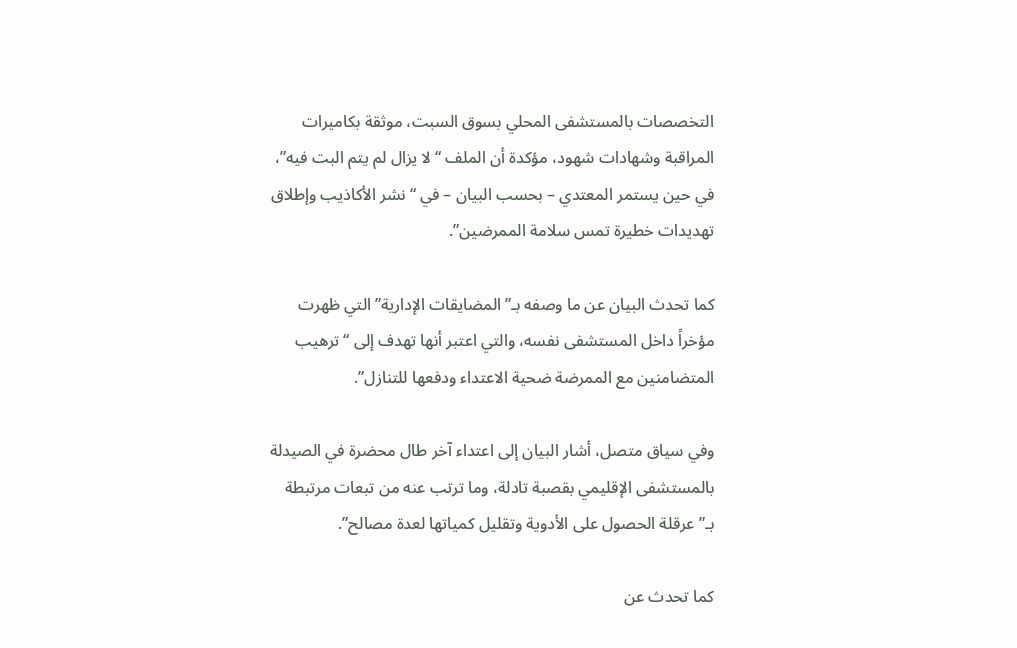التخصصات بالمستشفى المحلي بسوق السبت، موثقة بكاميرات المراقبة وشهادات شهود، مؤكدة أن الملف “لا يزال لم يتم البت فيه”، في حين يستمر المعتدي – بحسب البيان – في “نشر الأكاذيب وإطلاق تهديدات خطيرة تمس سلامة الممرضين”.

كما تحدث البيان عن ما وصفه بـ”المضايقات الإدارية” التي ظهرت مؤخراً داخل المستشفى نفسه، والتي اعتبر أنها تهدف إلى “ترهيب المتضامنين مع الممرضة ضحية الاعتداء ودفعها للتنازل”.

وفي سياق متصل، أشار البيان إلى اعتداء آخر طال محضرة في الصيدلة بالمستشفى الإقليمي بقصبة تادلة، وما ترتب عنه من تبعات مرتبطة بـ”عرقلة الحصول على الأدوية وتقليل كمياتها لعدة مصالح”.

كما تحدث عن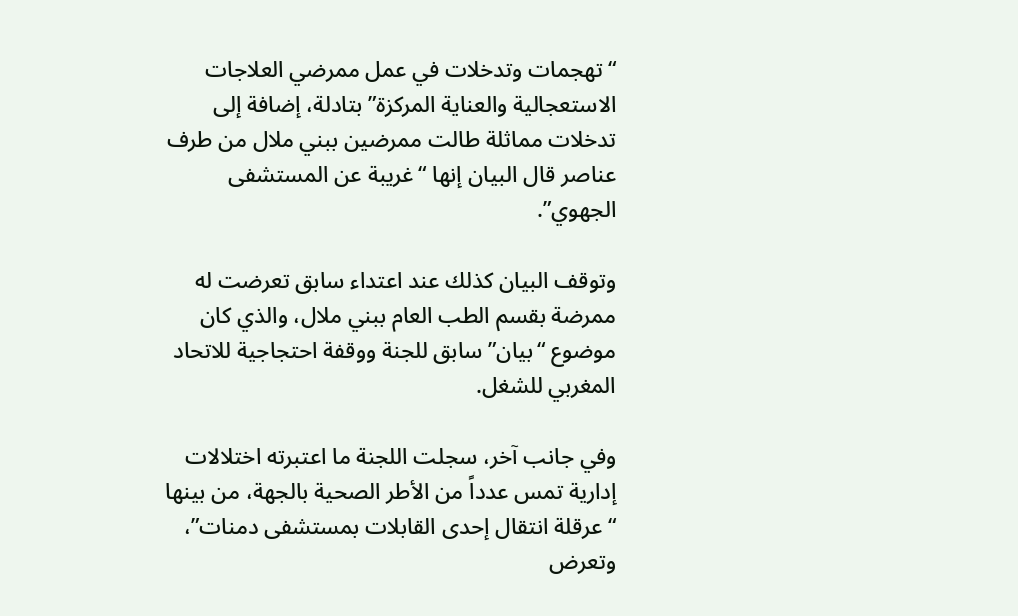“تهجمات وتدخلات في عمل ممرضي العلاجات الاستعجالية والعناية المركزة” بتادلة، إضافة إلى تدخلات مماثلة طالت ممرضين ببني ملال من طرف عناصر قال البيان إنها “غريبة عن المستشفى الجهوي”.

وتوقف البيان كذلك عند اعتداء سابق تعرضت له ممرضة بقسم الطب العام ببني ملال، والذي كان موضوع “بيان” سابق للجنة ووقفة احتجاجية للاتحاد المغربي للشغل.

وفي جانب آخر، سجلت اللجنة ما اعتبرته اختلالات إدارية تمس عدداً من الأطر الصحية بالجهة، من بينها “عرقلة انتقال إحدى القابلات بمستشفى دمنات”، وتعرض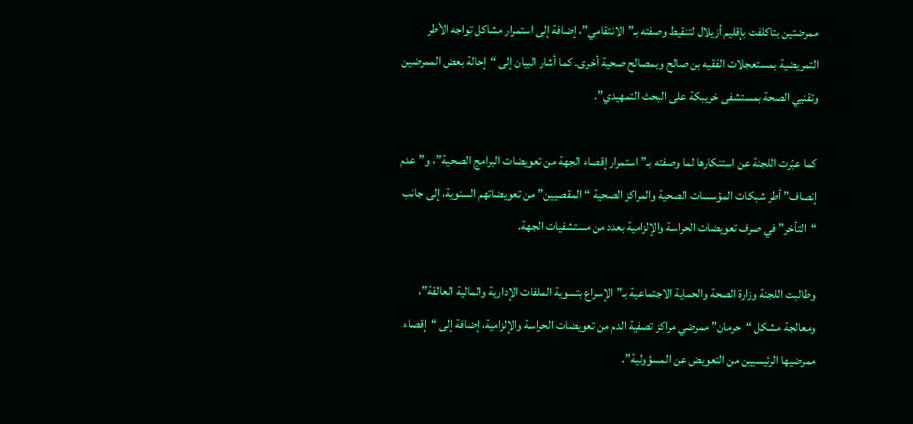ممرضتين بتاكلفت بإقليم أزيلال لتنقيط وصفته بـ”الانتقامي”، إضافة إلى استمرار مشاكل تواجه الأطر التمريضية بمستعجلات الفقيه بن صالح وبمصالح صحية أخرى. كما أشار البيان إلى “إحالة بعض الممرضين وتقنيي الصحة بمستشفى خريبكة على البحث التمهيدي”.

كما عبّرت اللجنة عن استنكارها لما وصفته بـ”استمرار إقصاء الجهة من تعويضات البرامج الصحية”، و”عدم إنصاف” أطر شبكات المؤسسات الصحية والمراكز الصحية “المقصيين” من تعويضاتهم السنوية، إلى جانب “التأخر” في صرف تعويضات الحراسة والإلزامية بعدد من مستشفيات الجهة.

وطالبت اللجنة وزارة الصحة والحماية الاجتماعية بـ”الإسراع بتسوية الملفات الإدارية والمالية العالقة”، ومعالجة مشكل “حرمان” ممرضي مراكز تصفية الدم من تعويضات الحراسة والإلزامية، إضافة إلى “إقصاء ممرضيها الرئيسيين من التعويض عن المسؤولية”.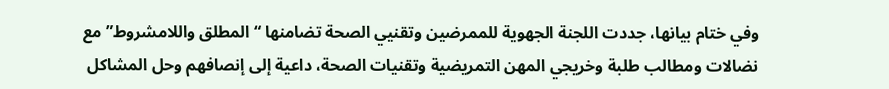وفي ختام بيانها، جددت اللجنة الجهوية للممرضين وتقنيي الصحة تضامنها “المطلق واللامشروط” مع نضالات ومطالب طلبة وخريجي المهن التمريضية وتقنيات الصحة، داعية إلى إنصافهم وحل المشاكل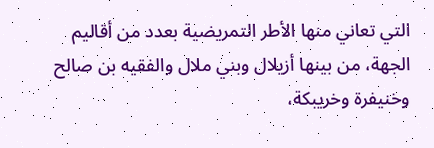التي تعاني منها الأطر التمريضية بعدد من أقاليم الجهة، من بينها أزيلال وبني ملال والفقيه بن صالح وخنيفرة وخريبكة،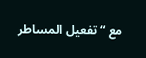مع “تفعيل المساطر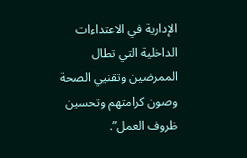الإدارية في الاعتداءات الداخلية التي تطال الممرضين وتقنيي الصحة وصون كرامتهم وتحسين ظروف العمل”.